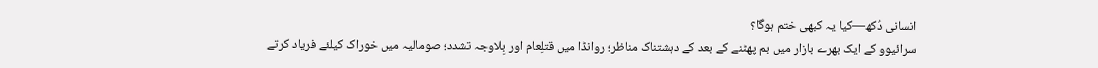انسانی دُکھ—کیا یہ کبھی ختم ہوگا؟
سرائیوو کے ایک بھرے بازار میں بم پھٹنے کے بعد کے دہشتناک مناظر؛ روانڈا میں قتلِعام اور بِلاوجہ تشدد؛ صومالیہ میں خوراک کیلئے فریاد کرتے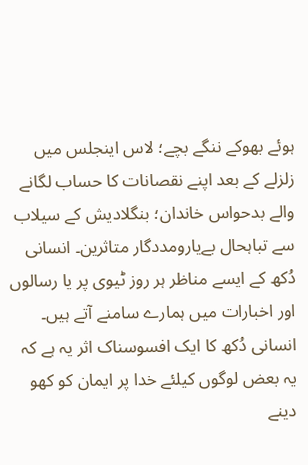ہوئے بھوکے ننگے بچے؛ لاس اینجلس میں زلزلے کے بعد اپنے نقصانات کا حساب لگانے والے بدحواس خاندان؛ بنگلادیش کے سیلاب سے تباہحال بےیارومددگار متاثرین۔ انسانی دُکھ کے ایسے مناظر ہر روز ٹیوی پر یا رسالوں اور اخبارات میں ہمارے سامنے آتے ہیں۔
انسانی دُکھ کا ایک افسوسناک اثر یہ ہے کہ یہ بعض لوگوں کیلئے خدا پر ایمان کو کھو دینے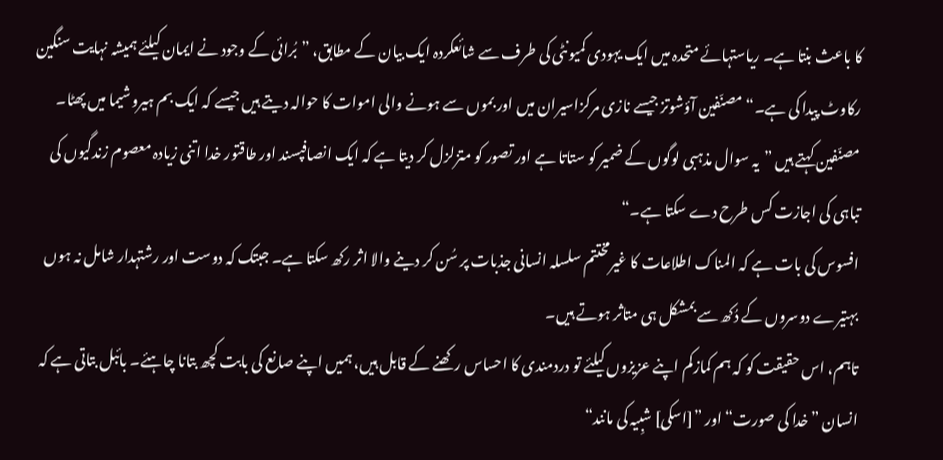کا باعث بنتا ہے۔ ریاستہائے متحدہ میں ایک یہودی کمیونٹی کی طرف سے شائعکردہ ایک بیان کے مطابق، ”بُرائی کے وجود نے ایمان کیلئے ہمیشہ نہایت سنگین رکاوٹ پیدا کی ہے۔“ مصنّفین آؤشوتز جیسے نازی مرکزاسیران میں اور بموں سے ہونے والی اموات کا حوالہ دیتے ہیں جیسے کہ ایک بم ہیروشیما میں پھٹا۔ مصنّفین کہتے ہیں ”یہ سوال مذہبی لوگوں کے ضمیر کو ستاتا ہے اور تصور کو متزلزل کر دیتا ہے کہ ایک انصافپسند اور طاقتور خدا اتنی زیادہ معصوم زندگیوں کی تباہی کی اجازت کس طرح دے سکتا ہے۔“
افسوس کی بات ہے کہ المناک اطلاعات کا غیرمختتم سلسلہ انسانی جذبات پر سُن کر دینے والا اثر رکھ سکتا ہے۔ جبتک کہ دوست اور رشتہدار شامل نہ ہوں بہتیرے دوسروں کے دُکھ سے بمشکل ہی متاثر ہوتے ہیں۔
تاہم، اس حقیقت کو کہ ہم کمازکم اپنے عزیزوں کیلئے تو دردمندی کا احساس رکھنے کے قابل ہیں، ہمیں اپنے صانع کی بابت کچھ بتانا چاہئے۔ بائبل بتاتی ہے کہ انسان ”خدا کی صورت“ اور ”[اسکی] شبِیہ کی مانند“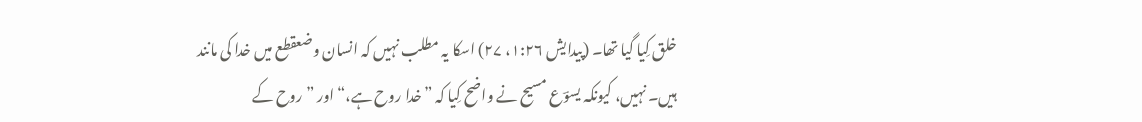خلق کِیا گیا تھا۔ (پیدایش ۱:۲۶، ۲۷) اسکا یہ مطلب نہیں کہ انسان وضعقطع میں خدا کی مانند ہیں۔ نہیں، کیونکہ یسوؔع مسیح نے واضح کِیا کہ ”خدا روح ہے،“ اور ”روح کے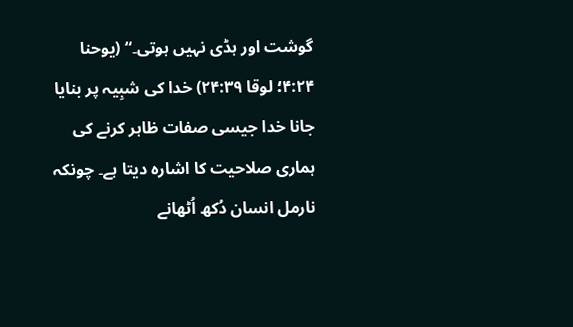گوشت اور ہڈی نہیں ہوتی۔“ (یوحنا ۴:۲۴؛ لوقا ۲۴:۳۹) خدا کی شبِیہ پر بنایا جانا خدا جیسی صفات ظاہر کرنے کی ہماری صلاحیت کا اشارہ دیتا ہے۔ چونکہ نارمل انسان دُکھ اُٹھانے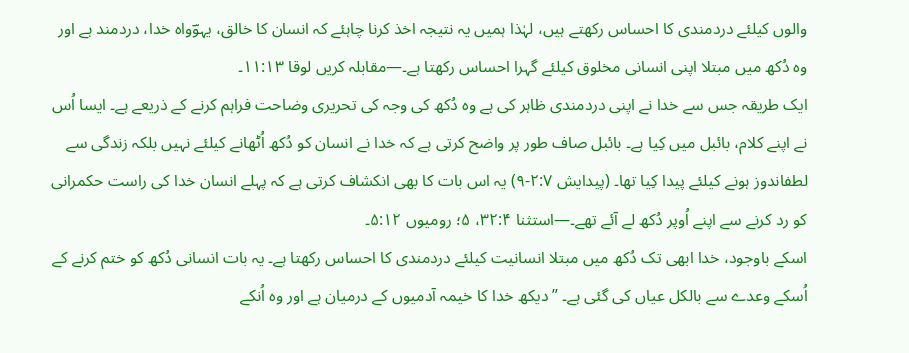والوں کیلئے دردمندی کا احساس رکھتے ہیں، لہٰذا ہمیں یہ نتیجہ اخذ کرنا چاہئے کہ انسان کا خالق، یہوؔواہ خدا، دردمند ہے اور وہ دُکھ میں مبتلا اپنی انسانی مخلوق کیلئے گہرا احساس رکھتا ہے۔—مقابلہ کریں لوقا ۱۱:۱۳۔
ایک طریقہ جس سے خدا نے اپنی دردمندی ظاہر کی ہے وہ دُکھ کی وجہ کی تحریری وضاحت فراہم کرنے کے ذریعے ہے۔ ایسا اُس نے اپنے کلام، بائبل میں کِیا ہے۔ بائبل صاف طور پر واضح کرتی ہے کہ خدا نے انسان کو دُکھ اُٹھانے کیلئے نہیں بلکہ زندگی سے لطفاندوز ہونے کیلئے پیدا کِیا تھا۔ (پیدایش ۲:۷-۹) یہ اس بات کا بھی انکشاف کرتی ہے کہ پہلے انسان خدا کی راست حکمرانی کو رد کرنے سے اپنے اُوپر دُکھ لے آئے تھے۔—استثنا ۳۲:۴، ۵؛ رومیوں ۵:۱۲۔
اسکے باوجود، خدا ابھی تک دُکھ میں مبتلا انسانیت کیلئے دردمندی کا احساس رکھتا ہے۔ یہ بات انسانی دُکھ کو ختم کرنے کے اُسکے وعدے سے بالکل عیاں کی گئی ہے۔ ”دیکھ خدا کا خیمہ آدمیوں کے درمیان ہے اور وہ اُنکے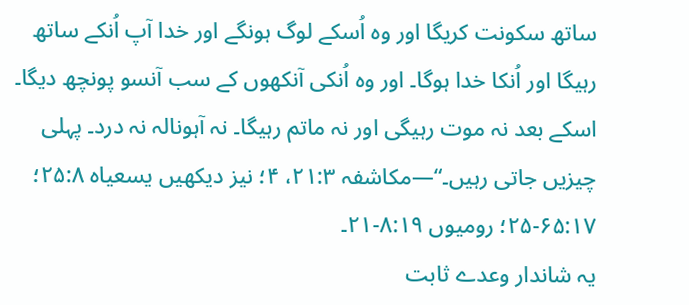ساتھ سکونت کریگا اور وہ اُسکے لوگ ہونگے اور خدا آپ اُنکے ساتھ رہیگا اور اُنکا خدا ہوگا۔ اور وہ اُنکی آنکھوں کے سب آنسو پونچھ دیگا۔ اسکے بعد نہ موت رہیگی اور نہ ماتم رہیگا۔ نہ آہونالہ نہ درد۔ پہلی چیزیں جاتی رہیں۔“—مکاشفہ ۲۱:۳، ۴؛ نیز دیکھیں یسعیاہ ۲۵:۸؛ ۶۵:۱۷-۲۵؛ رومیوں ۸:۱۹-۲۱۔
یہ شاندار وعدے ثابت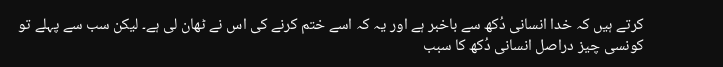کرتے ہیں کہ خدا انسانی دُکھ سے باخبر ہے اور یہ کہ اسے ختم کرنے کی اس نے ٹھان لی ہے۔ لیکن سب سے پہلے تو کونسی چیز دراصل انسانی دُکھ کا سبب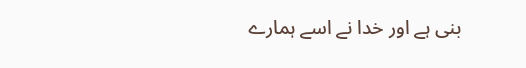بنی ہے اور خدا نے اسے ہمارے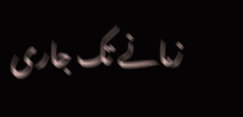زمانے تک جاری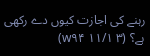رہنے کی اجازت کیوں دے رکھی ہے؟ (۳ ۱۱/۱ w۹۴)